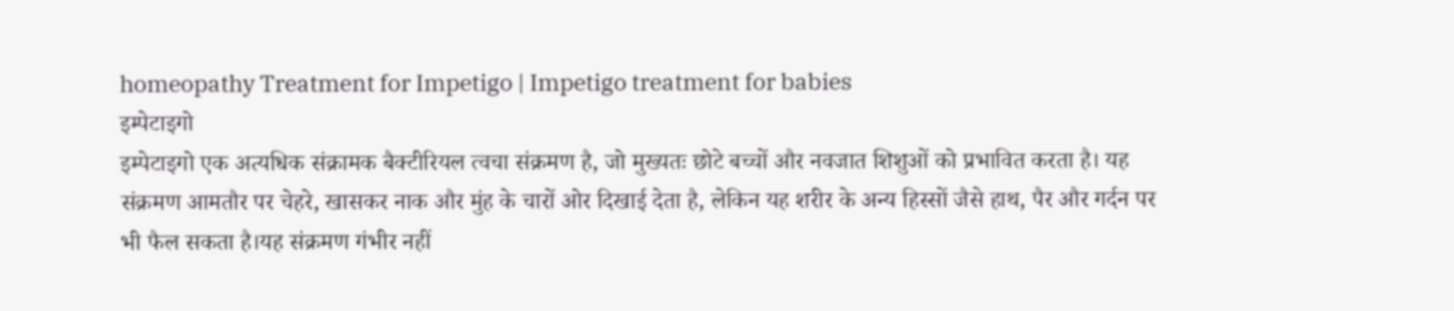homeopathy Treatment for Impetigo | Impetigo treatment for babies
इम्पेटाइगो
इम्पेटाइगो एक अत्यधिक संक्रामक बैक्टीरियल त्वचा संक्रमण है, जो मुख्यतः छोटे बच्चों और नवजात शिशुओं को प्रभावित करता है। यह संक्रमण आमतौर पर चेहरे, खासकर नाक और मुंह के चारों ओर दिखाई देता है, लेकिन यह शरीर के अन्य हिस्सों जैसे हाथ, पैर और गर्दन पर भी फैल सकता है।यह संक्रमण गंभीर नहीं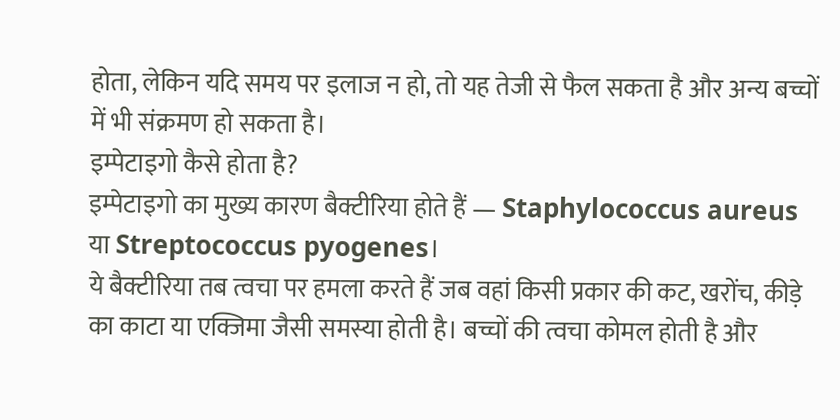होता, लेकिन यदि समय पर इलाज न हो, तो यह तेजी से फैल सकता है और अन्य बच्चों में भी संक्रमण हो सकता है।
इम्पेटाइगो कैसे होता है?
इम्पेटाइगो का मुख्य कारण बैक्टीरिया होते हैं — Staphylococcus aureus या Streptococcus pyogenes।
ये बैक्टीरिया तब त्वचा पर हमला करते हैं जब वहां किसी प्रकार की कट, खरोंच, कीड़े का काटा या एक्जिमा जैसी समस्या होती है। बच्चों की त्वचा कोमल होती है और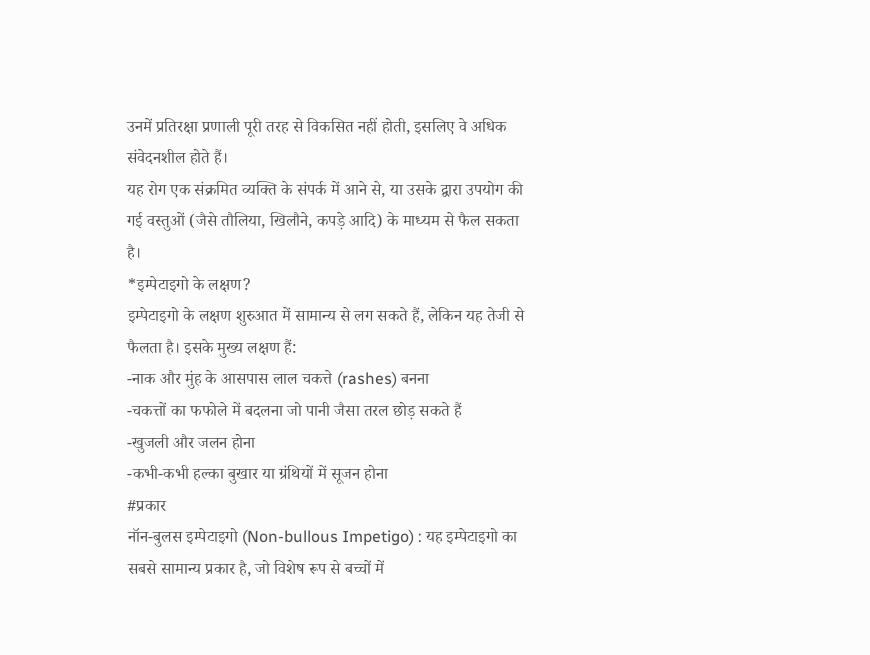उनमें प्रतिरक्षा प्रणाली पूरी तरह से विकसित नहीं होती, इसलिए वे अधिक संवेदनशील होते हैं।
यह रोग एक संक्रमित व्यक्ति के संपर्क में आने से, या उसके द्वारा उपयोग की गई वस्तुओं (जैसे तौलिया, खिलौने, कपड़े आदि) के माध्यम से फैल सकता है।
*इम्पेटाइगो के लक्षण?
इम्पेटाइगो के लक्षण शुरुआत में सामान्य से लग सकते हैं, लेकिन यह तेजी से फैलता है। इसके मुख्य लक्षण हैं:
-नाक और मुंह के आसपास लाल चकत्ते (rashes) बनना
-चकत्तों का फफोले में बदलना जो पानी जैसा तरल छोड़ सकते हैं
-खुजली और जलन होना
-कभी-कभी हल्का बुखार या ग्रंथियों में सूजन होना
#प्रकार
नॉन-बुलस इम्पेटाइगो (Non-bullous Impetigo) : यह इम्पेटाइगो का सबसे सामान्य प्रकार है, जो विशेष रूप से बच्चों में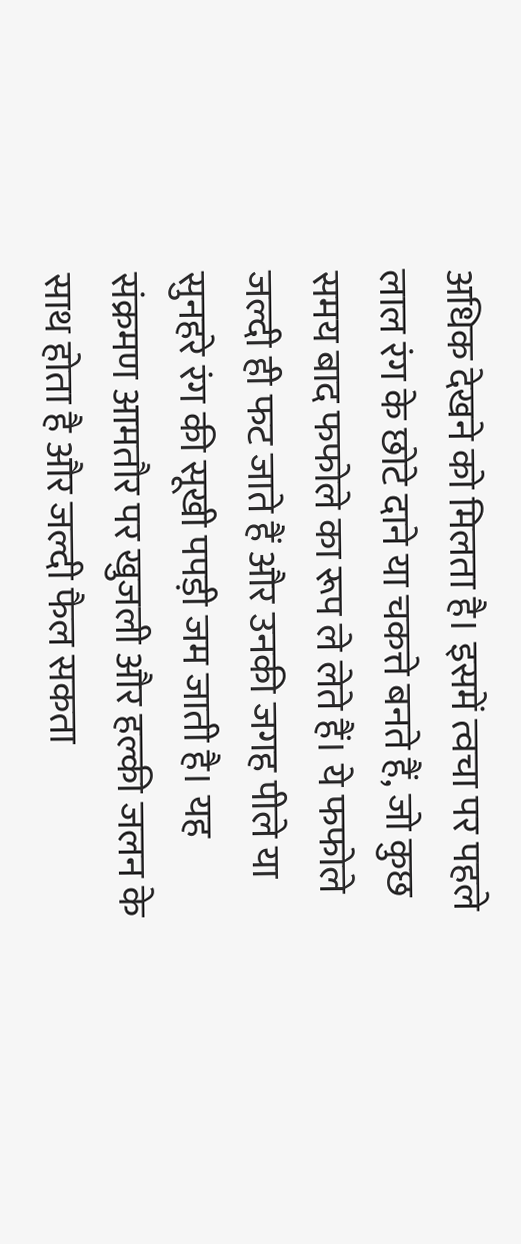अधिक देखने को मिलता है। इसमें त्वचा पर पहले लाल रंग के छोटे दाने या चकत्ते बनते हैं, जो कुछ समय बाद फफोले का रूप ले लेते हैं। ये फफोले जल्दी ही फट जाते हैं और उनकी जगह पीले या सुनहरे रंग की सूखी पपड़ी जम जाती है। यह संक्रमण आमतौर पर खुजली और हल्की जलन के साथ होता है और जल्दी फैल सकता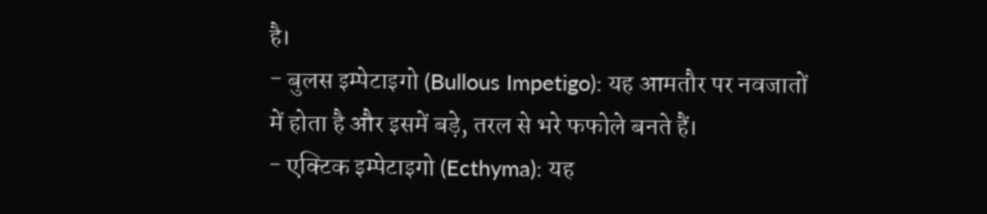है।
- बुलस इम्पेटाइगो (Bullous Impetigo): यह आमतौर पर नवजातों में होता है और इसमें बड़े, तरल से भरे फफोले बनते हैं।
- एक्टिक इम्पेटाइगो (Ecthyma): यह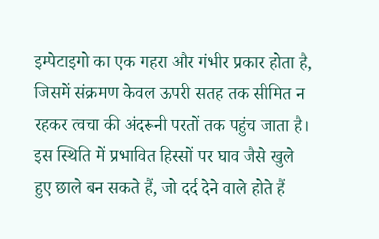इम्पेटाइगो का एक गहरा और गंभीर प्रकार होता है, जिसमें संक्रमण केवल ऊपरी सतह तक सीमित न रहकर त्वचा की अंदरूनी परतों तक पहुंच जाता है। इस स्थिति में प्रभावित हिस्सों पर घाव जैसे खुले हुए छाले बन सकते हैं, जो दर्द देने वाले होते हैं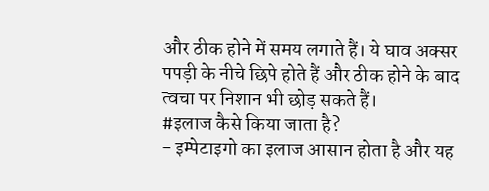और ठीक होने में समय लगाते हैं। ये घाव अक्सर पपड़ी के नीचे छिपे होते हैं और ठीक होने के बाद त्वचा पर निशान भी छोड़ सकते हैं।
#इलाज कैसे किया जाता है?
- इम्पेटाइगो का इलाज आसान होता है और यह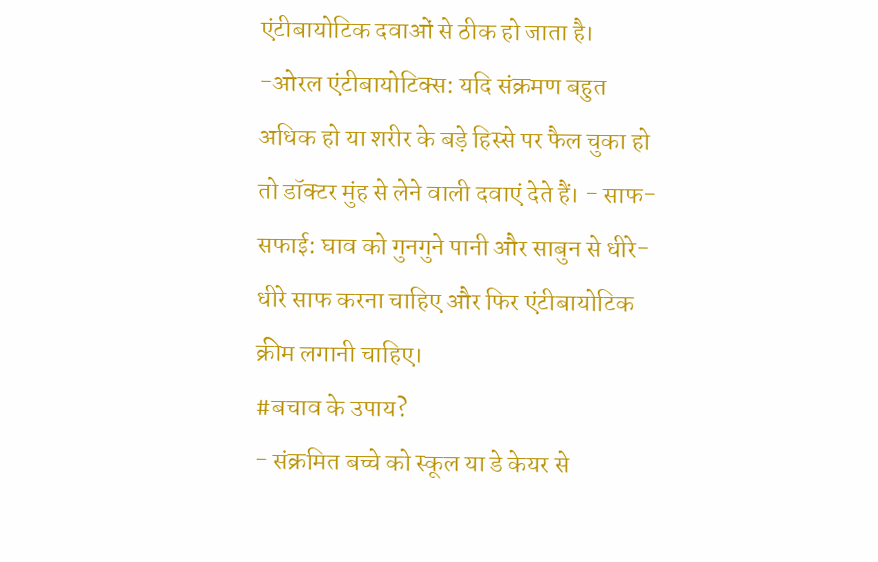एंटीबायोटिक दवाओं से ठीक हो जाता है।
-ओरल एंटीबायोटिक्स: यदि संक्रमण बहुत अधिक हो या शरीर के बड़े हिस्से पर फैल चुका हो तो डॉक्टर मुंह से लेने वाली दवाएं देते हैं। - साफ-सफाई: घाव को गुनगुने पानी और साबुन से धीरे-धीरे साफ करना चाहिए और फिर एंटीबायोटिक क्रीम लगानी चाहिए।
#बचाव के उपाय?
- संक्रमित बच्चे को स्कूल या डे केयर से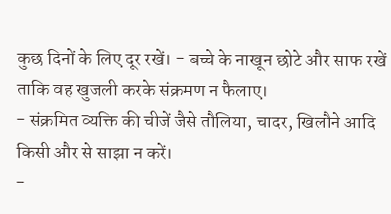कुछ दिनों के लिए दूर रखें। - बच्चे के नाखून छोटे और साफ रखें ताकि वह खुजली करके संक्रमण न फैलाए।
- संक्रमित व्यक्ति की चीजें जैसे तौलिया, चादर, खिलौने आदि किसी और से साझा न करें।
-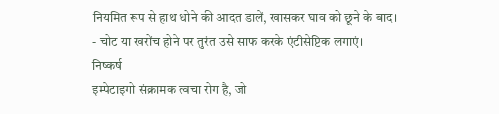नियमित रूप से हाथ धोने की आदत डालें, खासकर घाव को छूने के बाद।
- चोट या खरोंच होने पर तुरंत उसे साफ करके एंटीसेप्टिक लगाएं।
निष्कर्ष
इम्पेटाइगो संक्रामक त्वचा रोग है, जो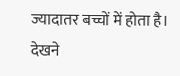ज्यादातर बच्चों में होता है।
देखने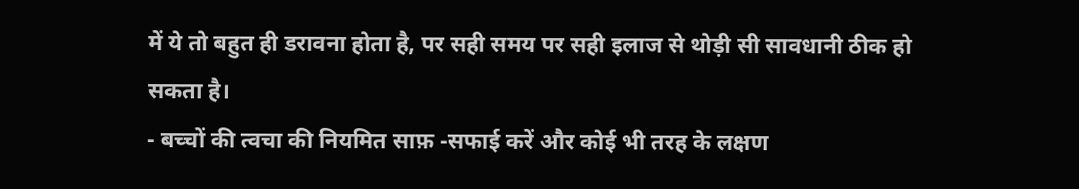में ये तो बहुत ही डरावना होता है, पर सही समय पर सही इलाज से थोड़ी सी सावधानी ठीक हो सकता है।
- बच्चों की त्वचा की नियमित साफ़ -सफाई करें और कोई भी तरह के लक्षण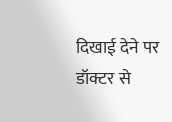दिखाई देने पर डॉक्टर से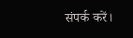संपर्क करें।